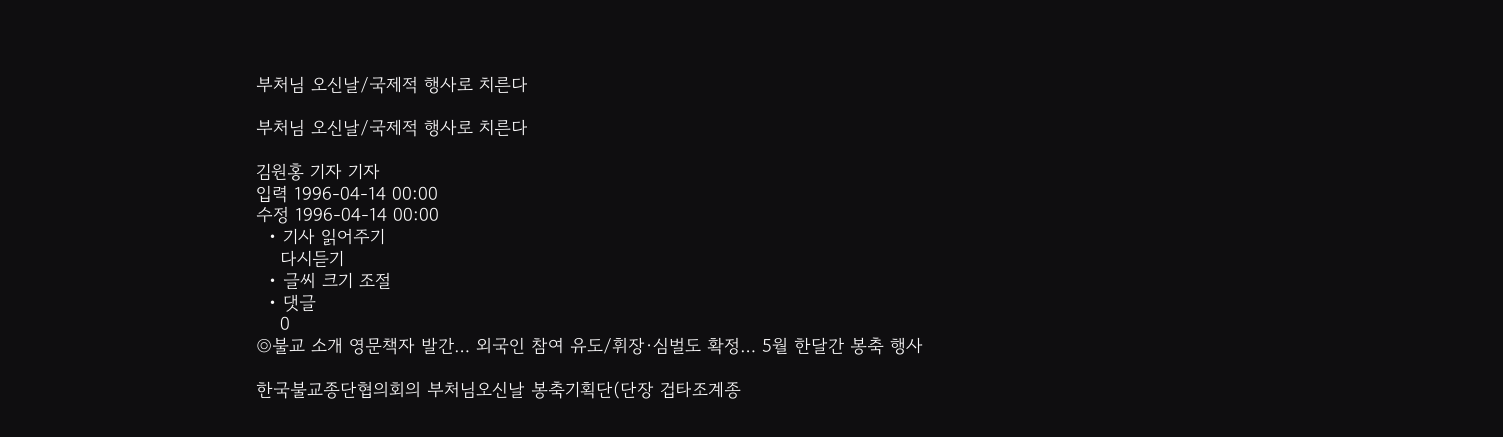부처님 오신날/국제적 행사로 치른다

부처님 오신날/국제적 행사로 치른다

김원홍 기자 기자
입력 1996-04-14 00:00
수정 1996-04-14 00:00
  • 기사 읽어주기
    다시듣기
  • 글씨 크기 조절
  • 댓글
    0
◎불교 소개 영문책자 발간… 외국인 참여 유도/휘장·심벌도 확정… 5월 한달간 봉축 행사

한국불교종단협의회의 부처님오신날 봉축기획단(단장 겁타조계종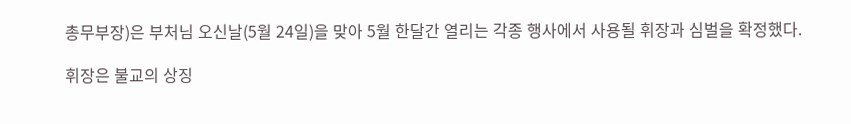총무부장)은 부처님 오신날(5월 24일)을 맞아 5월 한달간 열리는 각종 행사에서 사용될 휘장과 심벌을 확정했다.

휘장은 불교의 상징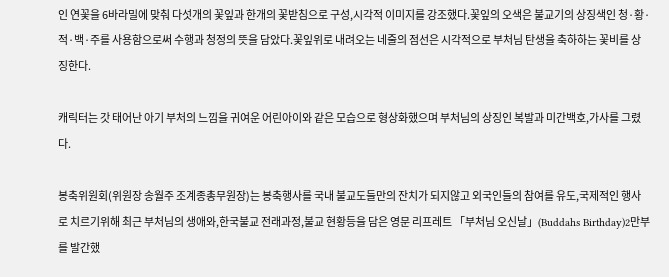인 연꽃을 6바라밀에 맞춰 다섯개의 꽃잎과 한개의 꽃받침으로 구성,시각적 이미지를 강조했다.꽃잎의 오색은 불교기의 상징색인 청·황·적·백·주를 사용함으로써 수행과 청정의 뜻을 담았다.꽃잎위로 내려오는 네줄의 점선은 시각적으로 부처님 탄생을 축하하는 꽃비를 상징한다.

캐릭터는 갓 태어난 아기 부처의 느낌을 귀여운 어린아이와 같은 모습으로 형상화했으며 부처님의 상징인 복발과 미간백호,가사를 그렸다.

봉축위원회(위원장 송월주 조계종총무원장)는 봉축행사를 국내 불교도들만의 잔치가 되지않고 외국인들의 참여를 유도,국제적인 행사로 치르기위해 최근 부처님의 생애와,한국불교 전래과정,불교 현황등을 담은 영문 리프레트 「부처님 오신날」(Buddahs Birthday)2만부를 발간했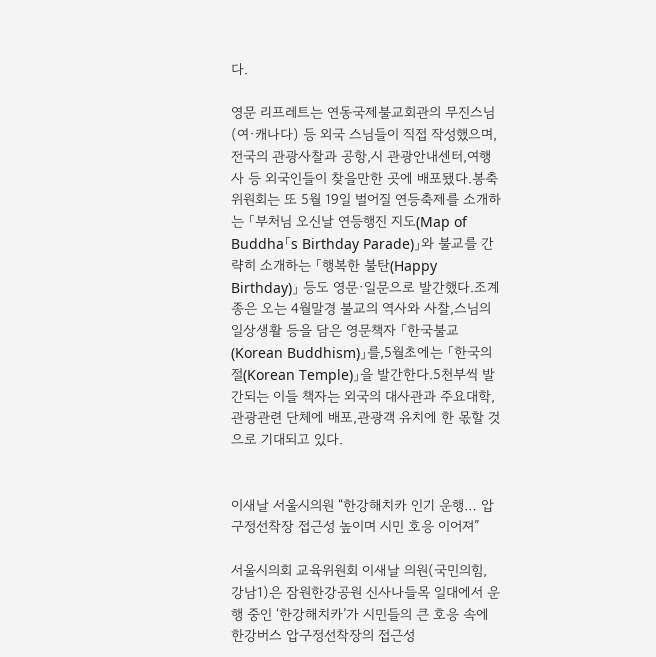다.

영문 리프레트는 연동국제불교회관의 무진스님(여·캐나다) 등 외국 스님들이 직접 작성했으며,전국의 관광사찰과 공항,시 관광안내센터,여행사 등 외국인들이 찾을만한 곳에 배포됐다.봉축위원회는 또 5월 19일 벌어질 연등축제를 소개하는 「부처님 오신날 연등행진 지도(Map of Buddha「s Birthday Parade)」와 불교를 간략히 소개하는 「행복한 불탄(Happy Birthday)」 등도 영문·일문으로 발간했다.조계종은 오는 4월말경 불교의 역사와 사찰,스님의 일상생활 등을 담은 영문책자 「한국불교(Korean Buddhism)」를,5월초에는 「한국의 절(Korean Temple)」을 발간한다.5천부씩 발간되는 이들 책자는 외국의 대사관과 주요대학,관광관련 단체에 배포,관광객 유치에 한 몫할 것으로 기대되고 있다.


이새날 서울시의원 “한강해치카 인기 운행… 압구정선착장 접근성 높이며 시민 호응 이어져”

서울시의회 교육위원회 이새날 의원(국민의힘, 강남1)은 잠원한강공원 신사나들목 일대에서 운행 중인 ‘한강해치카’가 시민들의 큰 호응 속에 한강버스 압구정선착장의 접근성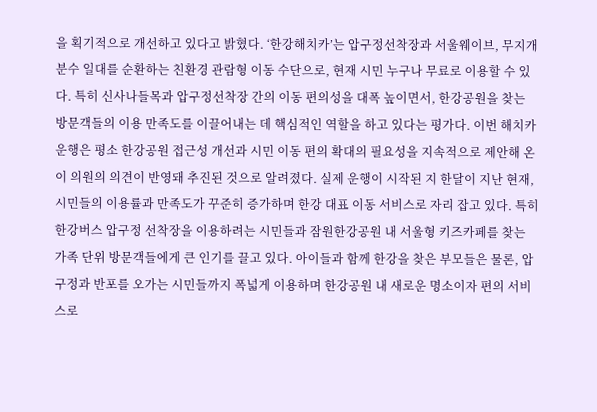을 획기적으로 개선하고 있다고 밝혔다. ‘한강해치카’는 압구정선착장과 서울웨이브, 무지개분수 일대를 순환하는 친환경 관람형 이동 수단으로, 현재 시민 누구나 무료로 이용할 수 있다. 특히 신사나들목과 압구정선착장 간의 이동 편의성을 대폭 높이면서, 한강공원을 찾는 방문객들의 이용 만족도를 이끌어내는 데 핵심적인 역할을 하고 있다는 평가다. 이번 해치카 운행은 평소 한강공원 접근성 개선과 시민 이동 편의 확대의 필요성을 지속적으로 제안해 온 이 의원의 의견이 반영돼 추진된 것으로 알려졌다. 실제 운행이 시작된 지 한달이 지난 현재, 시민들의 이용률과 만족도가 꾸준히 증가하며 한강 대표 이동 서비스로 자리 잡고 있다. 특히 한강버스 압구정 선착장을 이용하려는 시민들과 잠원한강공원 내 서울형 키즈카페를 찾는 가족 단위 방문객들에게 큰 인기를 끌고 있다. 아이들과 함께 한강을 찾은 부모들은 물론, 압구정과 반포를 오가는 시민들까지 폭넓게 이용하며 한강공원 내 새로운 명소이자 편의 서비스로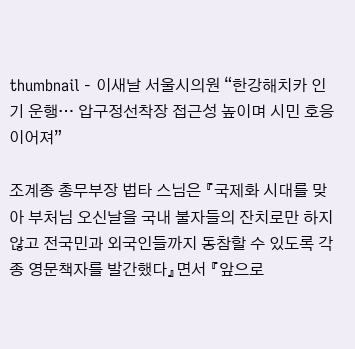thumbnail - 이새날 서울시의원 “한강해치카 인기 운행… 압구정선착장 접근성 높이며 시민 호응 이어져”

조계종 총무부장 법타 스님은 『국제화 시대를 맞아 부처님 오신날을 국내 불자들의 잔치로만 하지 않고 전국민과 외국인들까지 동참할 수 있도록 각종 영문책자를 발간했다』면서 『앞으로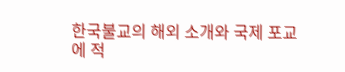한국불교의 해외 소개와 국제 포교에 적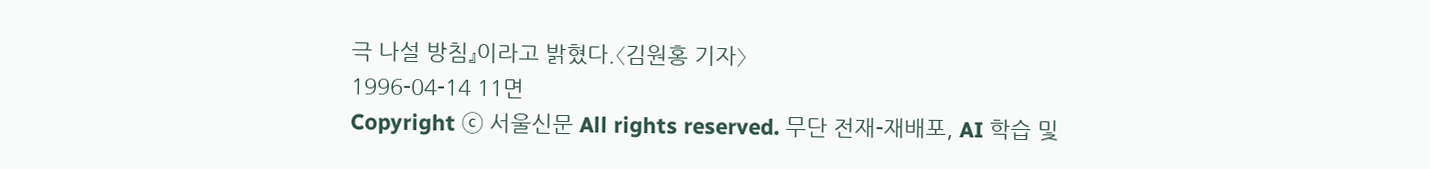극 나설 방침』이라고 밝혔다.〈김원홍 기자〉
1996-04-14 11면
Copyright ⓒ 서울신문 All rights reserved. 무단 전재-재배포, AI 학습 및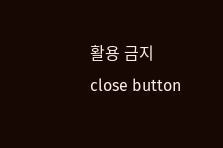활용 금지
close button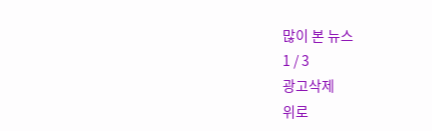많이 본 뉴스
1 / 3
광고삭제
위로